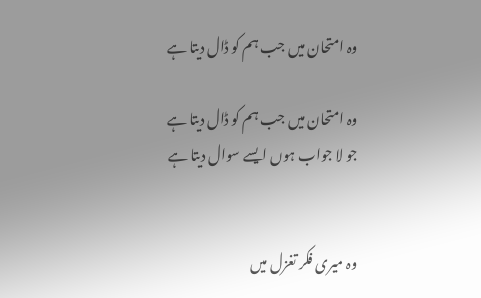وہ امتحان میں جب ہم کو ڈال دیتا ہے

وہ امتحان میں جب ہم کو ڈال دیتا ہے
جو لا جواب ہوں ایسے سوال دیتا ہے


وہ میری فکر تغزل میں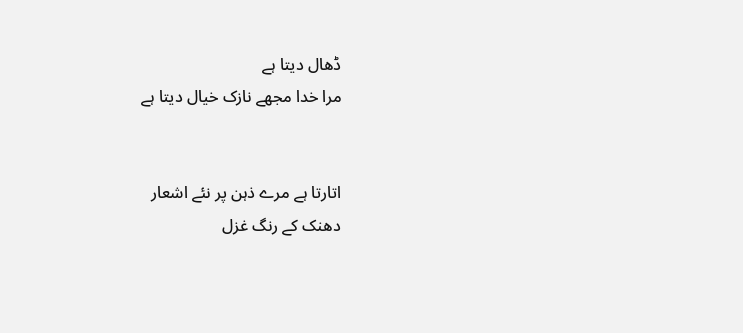ڈھال دیتا ہے
مرا خدا مجھے نازک خیال دیتا ہے


اتارتا ہے مرے ذہن پر نئے اشعار
دھنک کے رنگ غزل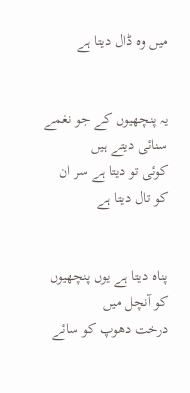میں وہ ڈال دیتا ہے


یہ پنچھیوں کے جو نغمے سنائی دیتے ہیں
کوئی تو دیتا ہے سر ان کو تال دیتا ہے


پناہ دیتا ہے یوں پنچھیوں کو آنچل میں
درخت دھوپ کو سائے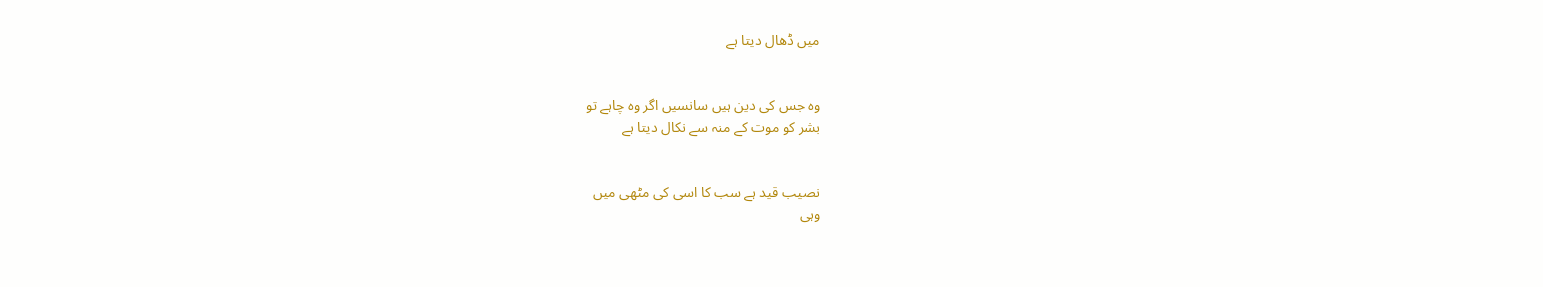میں ڈھال دیتا ہے


وہ جس کی دین ہیں سانسیں اگر وہ چاہے تو
بشر کو موت کے منہ سے نکال دیتا ہے


نصیب قید ہے سب کا اسی کی مٹھی میں
وہی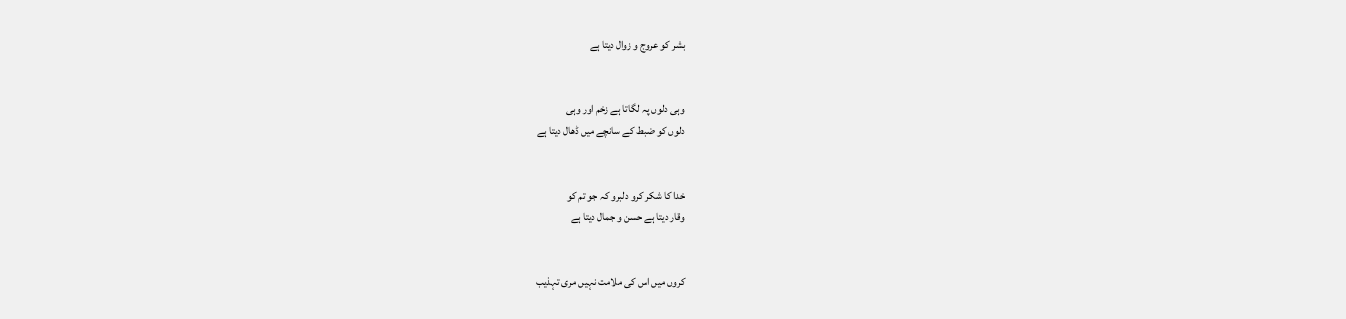بشر کو عروج و زوال دیتا ہے


وہی دلوں پہ لگاتا ہے زخم اور وہی
دلوں کو ضبط کے سانچے میں ڈھال دیتا ہے


خدا کا شکر کرو دلبرو کہ جو تم کو
وقار دیتا ہے حسن و جمال دیتا ہے


کروں میں اس کی ملامت نہیں مری تہذیب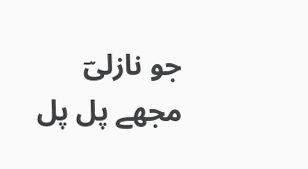جو نازلیؔ مجھے پل پل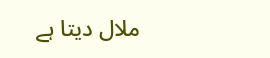ملال دیتا ہے